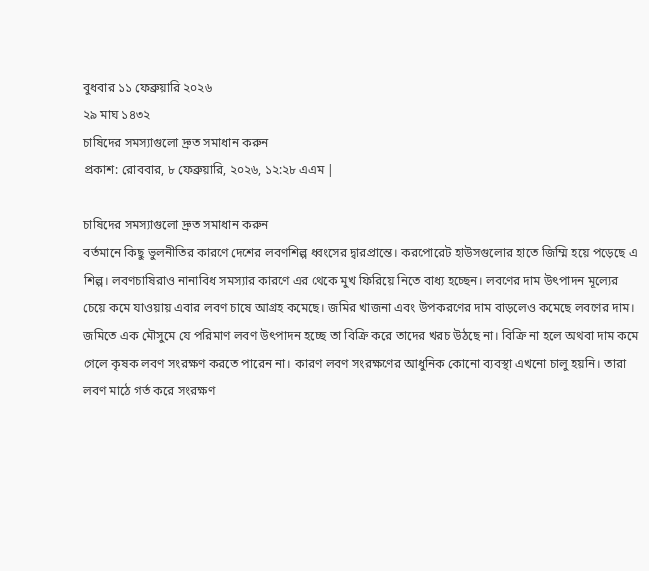বুধবার ১১ ফেব্রুয়ারি ২০২৬
২৯ মাঘ ১৪৩২
চাষিদের সমস্যাগুলো দ্রুত সমাধান করুন
প্রকাশ: রোববার, ৮ ফেব্রুয়ারি, ২০২৬, ১২:২৮ এএম |

চাষিদের সমস্যাগুলো দ্রুত সমাধান করুন
বর্তমানে কিছু ভুলনীতির কারণে দেশের লবণশিল্প ধ্বংসের দ্বারপ্রান্তে। করপোরেট হাউসগুলোর হাতে জিম্মি হয়ে পড়েছে এ শিল্প। লবণচাষিরাও নানাবিধ সমস্যার কারণে এর থেকে মুখ ফিরিয়ে নিতে বাধ্য হচ্ছেন। লবণের দাম উৎপাদন মূল্যের চেয়ে কমে যাওয়ায় এবার লবণ চাষে আগ্রহ কমেছে। জমির খাজনা এবং উপকরণের দাম বাড়লেও কমেছে লবণের দাম। জমিতে এক মৌসুমে যে পরিমাণ লবণ উৎপাদন হচ্ছে তা বিক্রি করে তাদের খরচ উঠছে না। বিক্রি না হলে অথবা দাম কমে গেলে কৃষক লবণ সংরক্ষণ করতে পারেন না। কারণ লবণ সংরক্ষণের আধুনিক কোনো ব্যবস্থা এখনো চালু হয়নি। তারা লবণ মাঠে গর্ত করে সংরক্ষণ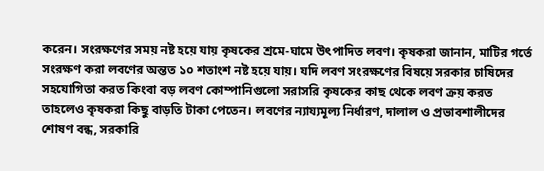করেন। সংরক্ষণের সময় নষ্ট হয়ে যায় কৃষকের শ্রমে-ঘামে উৎপাদিত লবণ। কৃষকরা জানান, মাটির গর্তে সংরক্ষণ করা লবণের অন্তত ১০ শতাংশ নষ্ট হয়ে যায়। যদি লবণ সংরক্ষণের বিষয়ে সরকার চাষিদের সহযোগিতা করত কিংবা বড় লবণ কোম্পানিগুলো সরাসরি কৃষকের কাছ থেকে লবণ ক্রয় করত তাহলেও কৃষকরা কিছু বাড়তি টাকা পেতেন। লবণের ন্যায্যমূল্য নির্ধারণ, দালাল ও প্রভাবশালীদের শোষণ বন্ধ, সরকারি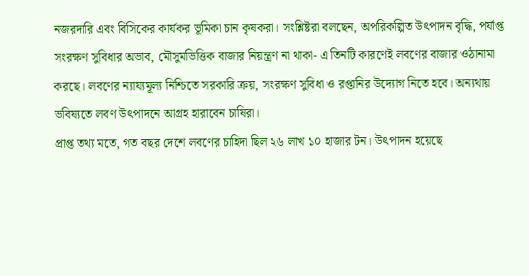নজরদারি এবং বিসিকের কার্যকর ভূমিকা চান কৃষকরা। সংশ্লিষ্টরা বলছেন, অপরিকল্পিত উৎপাদন বৃদ্ধি, পর্যাপ্ত সংরক্ষণ সুবিধার অভাব, মৌসুমভিত্তিক বাজার নিয়ন্ত্রণ না থাকা- এ তিনটি কারণেই লবণের বাজার ওঠানামা করছে। লবণের ন্যায্যমূল্য নিশ্চিতে সরকারি ক্রয়, সংরক্ষণ সুবিধা ও রপ্তানির উদ্যোগ নিতে হবে। অন্যথায় ভবিষ্যতে লবণ উৎপাদনে আগ্রহ হারাবেন চাষিরা।
প্রাপ্ত তথ্য মতে, গত বছর দেশে লবণের চাহিদা ছিল ২৬ লাখ ১০ হাজার টন। উৎপাদন হয়েছে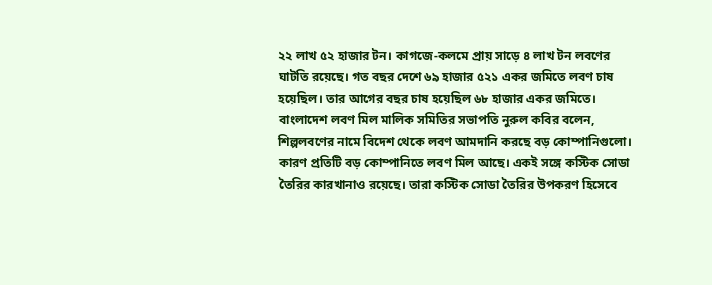২২ লাখ ৫২ হাজার টন। কাগজে-কলমে প্রায় সাড়ে ৪ লাখ টন লবণের ঘাটতি রয়েছে। গত বছর দেশে ৬৯ হাজার ৫২১ একর জমিতে লবণ চাষ হয়েছিল। তার আগের বছর চাষ হয়েছিল ৬৮ হাজার একর জমিতে।
বাংলাদেশ লবণ মিল মালিক সমিতির সভাপতি নুরুল কবির বলেন, শিল্পলবণের নামে বিদেশ থেকে লবণ আমদানি করছে বড় কোম্পানিগুলো। কারণ প্রতিটি বড় কোম্পানিতে লবণ মিল আছে। একই সঙ্গে কস্টিক সোডা তৈরির কারখানাও রয়েছে। তারা কস্টিক সোডা তৈরির উপকরণ হিসেবে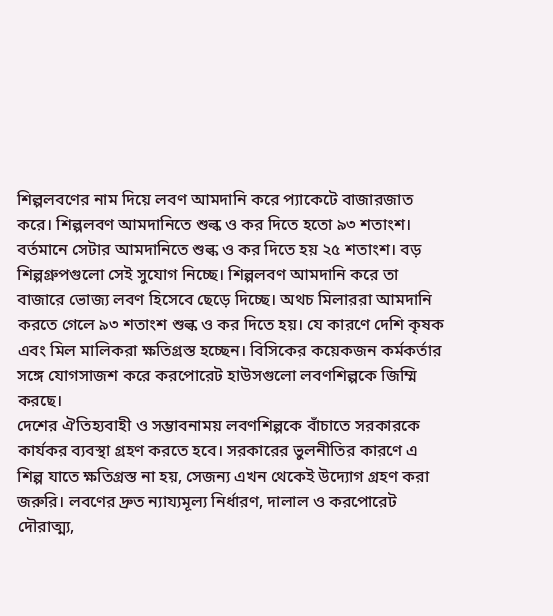শিল্পলবণের নাম দিয়ে লবণ আমদানি করে প্যাকেটে বাজারজাত করে। শিল্পলবণ আমদানিতে শুল্ক ও কর দিতে হতো ৯৩ শতাংশ। বর্তমানে সেটার আমদানিতে শুল্ক ও কর দিতে হয় ২৫ শতাংশ। বড় শিল্পগ্রুপগুলো সেই সুযোগ নিচ্ছে। শিল্পলবণ আমদানি করে তা বাজারে ভোজ্য লবণ হিসেবে ছেড়ে দিচ্ছে। অথচ মিলাররা আমদানি করতে গেলে ৯৩ শতাংশ শুল্ক ও কর দিতে হয়। যে কারণে দেশি কৃষক এবং মিল মালিকরা ক্ষতিগ্রস্ত হচ্ছেন। বিসিকের কয়েকজন কর্মকর্তার সঙ্গে যোগসাজশ করে করপোরেট হাউসগুলো লবণশিল্পকে জিম্মি করছে।
দেশের ঐতিহ্যবাহী ও সম্ভাবনাময় লবণশিল্পকে বাঁচাতে সরকারকে কার্যকর ব্যবস্থা গ্রহণ করতে হবে। সরকারের ভুলনীতির কারণে এ শিল্প যাতে ক্ষতিগ্রস্ত না হয়, সেজন্য এখন থেকেই উদ্যোগ গ্রহণ করা জরুরি। লবণের দ্রুত ন্যায্যমূল্য নির্ধারণ, দালাল ও করপোরেট দৌরাত্ম্য,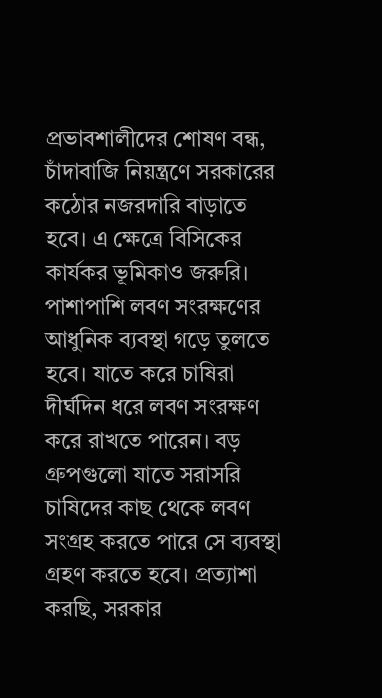প্রভাবশালীদের শোষণ বন্ধ, চাঁদাবাজি নিয়ন্ত্রণে সরকারের কঠোর নজরদারি বাড়াতে হবে। এ ক্ষেত্রে বিসিকের কার্যকর ভূমিকাও জরুরি। পাশাপাশি লবণ সংরক্ষণের আধুনিক ব্যবস্থা গড়ে তুলতে হবে। যাতে করে চাষিরা দীর্ঘদিন ধরে লবণ সংরক্ষণ করে রাখতে পারেন। বড় গ্রুপগুলো যাতে সরাসরি চাষিদের কাছ থেকে লবণ সংগ্রহ করতে পারে সে ব্যবস্থা গ্রহণ করতে হবে। প্রত্যাশা করছি, সরকার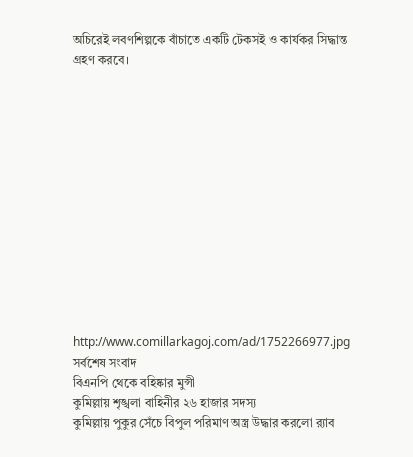অচিরেই লবণশিল্পকে বাঁচাতে একটি টেকসই ও কার্যকর সিদ্ধান্ত গ্রহণ করবে।













http://www.comillarkagoj.com/ad/1752266977.jpg
সর্বশেষ সংবাদ
বিএনপি থেকে বহিষ্কার মুন্সী
কুমিল্লায় শৃঙ্খলা বাহিনীর ২৬ হাজার সদস্য
কুমিল্লায় পুকুর সেঁচে বিপুল পরিমাণ অস্ত্র উদ্ধার করলো র‌্যাব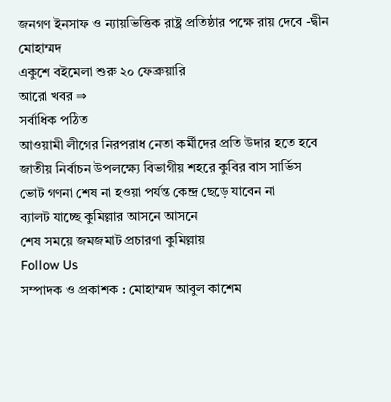জনগণ ইনসাফ ও ন্যায়ভিত্তিক রাষ্ট্র প্রতিষ্ঠার পক্ষে রায় দেবে -দ্বীন মোহাম্মদ
একুশে বইমেলা শুরু ২০ ফেব্রুয়ারি
আরো খবর ⇒
সর্বাধিক পঠিত
আওয়ামী লীগের নিরপরাধ নেতা কর্মীদের প্রতি উদার হতে হবে
জাতীয় নির্বাচন উপলক্ষ্যে বিভাগীয় শহরে কুবির বাস সার্ভিস
ভোট গণনা শেষ না হওয়া পর্যন্ত কেন্দ্র ছেড়ে যাবেন না
ব্যালট যাচ্ছে কুমিল্লার আসনে আসনে
শেষ সময়ে জমজমাট প্রচারণা কুমিল্লায়
Follow Us
সম্পাদক ও প্রকাশক : মোহাম্মদ আবুল কাশেম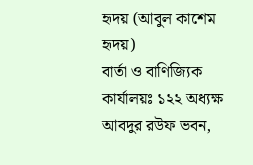হৃদয় (আবুল কাশেম হৃদয়)
বার্তা ও বাণিজ্যিক কার্যালয়ঃ ১২২ অধ্যক্ষ আবদুর রউফ ভবন,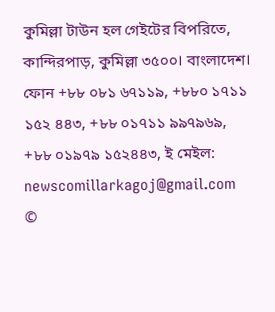কুমিল্লা টাউন হল গেইটের বিপরিতে, কান্দিরপাড়, কুমিল্লা ৩৫০০। বাংলাদেশ।
ফোন +৮৮ ০৮১ ৬৭১১৯, +৮৮০ ১৭১১ ১৫২ ৪৪৩, +৮৮ ০১৭১১ ৯৯৭৯৬৯, +৮৮ ০১৯৭৯ ১৫২৪৪৩, ই মেইল: newscomillarkagoj@gmail.com
©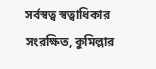সর্বস্বত্ব স্বত্বাধিকার সংরক্ষিত, কুমিল্লার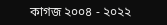কাগজ ২০০৪ - ২০২২